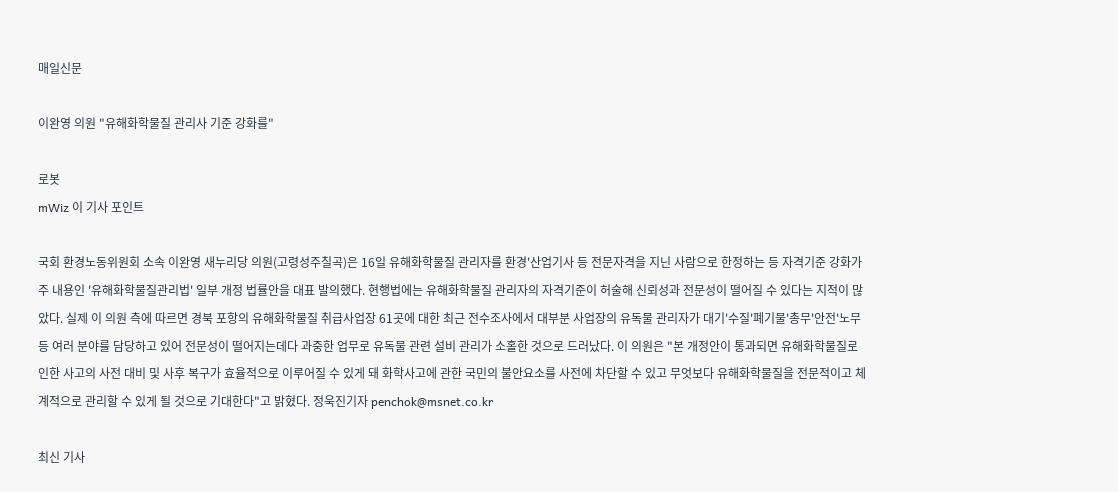매일신문

이완영 의원 "유해화학물질 관리사 기준 강화를"

로봇
mWiz 이 기사 포인트

국회 환경노동위원회 소속 이완영 새누리당 의원(고령성주칠곡)은 16일 유해화학물질 관리자를 환경'산업기사 등 전문자격을 지닌 사람으로 한정하는 등 자격기준 강화가 주 내용인 '유해화학물질관리법' 일부 개정 법률안을 대표 발의했다. 현행법에는 유해화학물질 관리자의 자격기준이 허술해 신뢰성과 전문성이 떨어질 수 있다는 지적이 많았다. 실제 이 의원 측에 따르면 경북 포항의 유해화학물질 취급사업장 61곳에 대한 최근 전수조사에서 대부분 사업장의 유독물 관리자가 대기'수질'폐기물'총무'안전'노무 등 여러 분야를 담당하고 있어 전문성이 떨어지는데다 과중한 업무로 유독물 관련 설비 관리가 소홀한 것으로 드러났다. 이 의원은 "본 개정안이 통과되면 유해화학물질로 인한 사고의 사전 대비 및 사후 복구가 효율적으로 이루어질 수 있게 돼 화학사고에 관한 국민의 불안요소를 사전에 차단할 수 있고 무엇보다 유해화학물질을 전문적이고 체계적으로 관리할 수 있게 될 것으로 기대한다"고 밝혔다. 정욱진기자 penchok@msnet.co.kr

최신 기사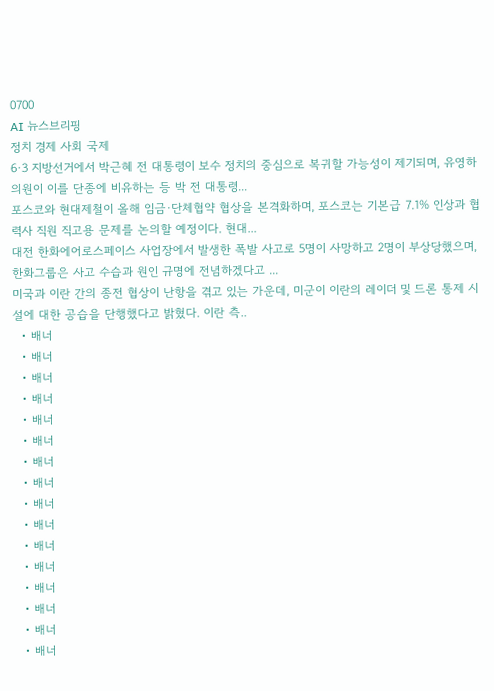0700
AI 뉴스브리핑
정치 경제 사회 국제
6·3 지방선거에서 박근혜 전 대통령이 보수 정치의 중심으로 복귀할 가능성이 제기되며, 유영하 의원이 이를 단종에 비유하는 등 박 전 대통령...
포스코와 현대제철이 올해 임금·단체협약 협상을 본격화하며, 포스코는 기본급 7.1% 인상과 협력사 직원 직고용 문제를 논의할 예정이다. 현대...
대전 한화에어로스페이스 사업장에서 발생한 폭발 사고로 5명이 사망하고 2명이 부상당했으며, 한화그룹은 사고 수습과 원인 규명에 전념하겠다고 ...
미국과 이란 간의 종전 협상이 난항을 겪고 있는 가운데, 미군이 이란의 레이더 및 드론 통제 시설에 대한 공습을 단행했다고 밝혔다. 이란 측..
  • 배너
  • 배너
  • 배너
  • 배너
  • 배너
  • 배너
  • 배너
  • 배너
  • 배너
  • 배너
  • 배너
  • 배너
  • 배너
  • 배너
  • 배너
  • 배너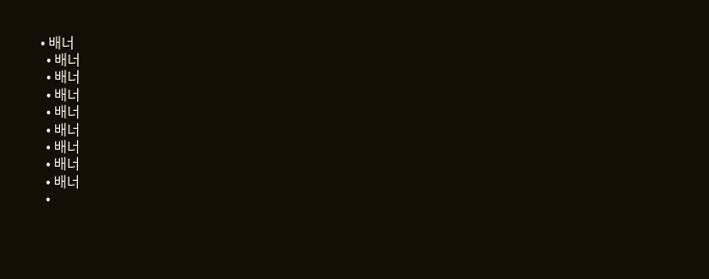• 배너
  • 배너
  • 배너
  • 배너
  • 배너
  • 배너
  • 배너
  • 배너
  • 배너
  •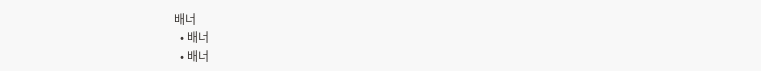배너
  • 배너
  • 배너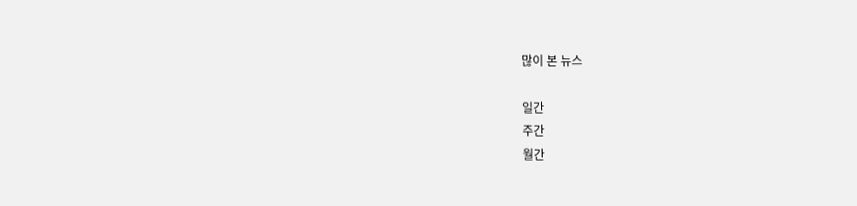많이 본 뉴스

일간
주간
월간